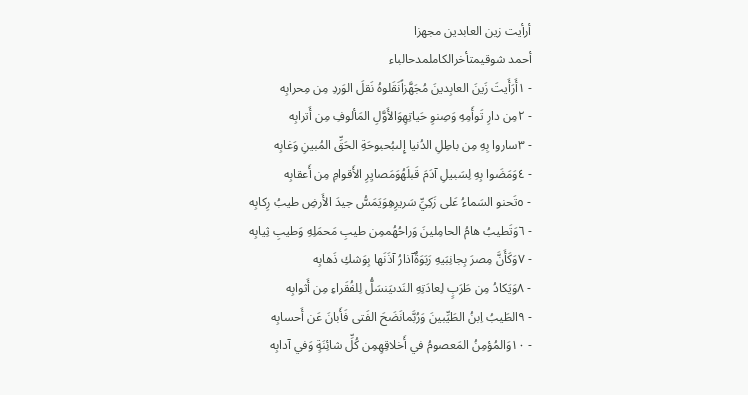أرأيت زين العابدين مجهزا
أحمد شوقيمتأخرالكاملمدحالباء
- ١أَرَأَيتَ زَينَ العابِدينَ مُجَهَّزاًنَقَلوهُ نَقلَ الوَردِ مِن مِحرابِه
- ٢مِن دارِ تَوأَمِهِ وَصِنوِ حَياتِهِوَالأَوَّلِ المَألوفِ مِن أَترابِه
- ٣ساروا بِهِ مِن باطِلِ الدُنيا إِلىبُحبوحَةِ الحَقِّ المُبينِ وَغابِه
- ٤وَمَضَوا بِهِ لِسَبيلِ آدَمَ قَبلَهُوَمَصايِرِ الأَقوامِ مِن أَعقابِه
- ٥تَحنو السَماءُ عَلى زَكِيِّ سَريرِهِوَيَمَسُّ جيدَ الأَرضِ طيبُ رِكابِه
- ٦وَتَطيبُ هامُ الحامِلينَ وَراحُهُممِن طيبِ مَحمَلِهِ وَطيبِ ثِيابِه
- ٧وَكَأَنَّ مِصرَ بِجانِبَيهِ رَبَوَةٌآذارُ آذَنَها بِوَشكِ ذَهابِه
- ٨وَيَكادُ مِن طَرَبٍ لِعادَتِهِ النَدىيَنسَلُّ لِلفُقَراءِ مِن أَثوابِه
- ٩الطَيبُ اِبنُ الطَيِّبينَ وَرُبَّمانَضَحَ الفَتى فَأَبانَ عَن أَحسابِه
- ١٠وَالمُؤمِنُ المَعصومُ في أَخلاقِهِمِن كُلِّ شائِنَةٍ وَفي آدابِه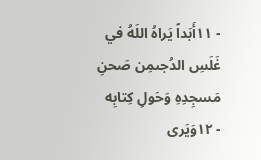- ١١أَبَداً يَراهُ اللَهُ في غَلَسِ الدُجىمِن صَحنِ مَسجِدِهِ وَحَولِ كِتابِه
- ١٢وَيَرى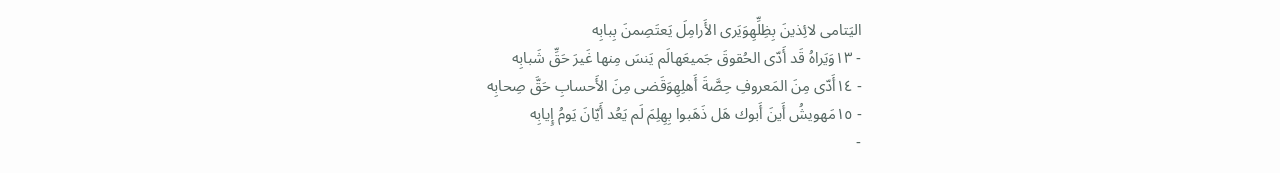اليَتامى لائِذينَ بِظِلِّهِوَيَرى الأَرامِلَ يَعتَصِمنَ بِبابِه
- ١٣وَيَراهُ قَد أَدّى الحُقوقَ جَميعَهالَم يَنسَ مِنها غَيرَ حَقِّ شَبابِه
- ١٤أَدّى مِنَ المَعروفِ حِصَّةَ أَهلِهِوَقَضى مِنَ الأَحسابِ حَقَّ صِحابِه
- ١٥مَهويشُ أَينَ أَبوك هَل ذَهَبوا بِهِلِمَ لَم يَعُد أَيّانَ يَومُ إِيابِه
-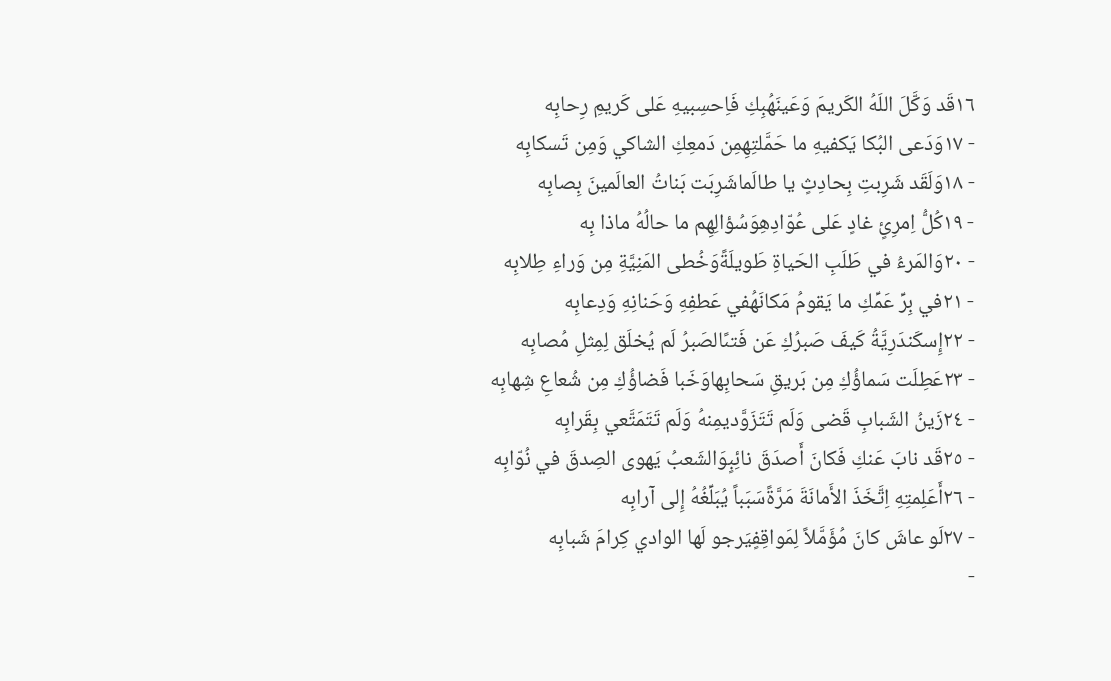١٦قَد وَكَّلَ اللَهُ الكَريمَ وَعَينَهُبِكِ فَاِحسِبيهِ عَلى كَريمِ رِحابِه
- ١٧وَدَعى البُكا يَكفيهِ ما حَمَّلتِهِمِن دَمعِكِ الشاكي وَمِن تَسكابِه
- ١٨وَلَقَد شَرِبتِ بِحادِثٍ يا طالَماشَرِبَت بَناتُ العالَمينَ بِصابِه
- ١٩كُلُّ اِمرِئٍ غادٍ عَلى عُوّادِهِوَسُؤالِهِم ما حالُهُ ماذا بِه
- ٢٠وَالمَرءُ في طَلَبِ الحَياةِ طَويلَةًوَخُطى المَنِيَّةِ مِن وَراءِ طِلابِه
- ٢١في بِرِّ عَمِّكِ ما يَقومُ مَكانَهُفي عَطفِهِ وَحَنانِهِ وَدِعابِه
- ٢٢إِسكَندَرِيَّةُ كَيفَ صَبرُكِ عَن فَتىًالصَبرُ لَم يُخلَق لِمِثلِ مُصابِه
- ٢٣عَطِلَت سَماؤُكِ مِن بَريقِ سَحابِهاوَخَبا فَضاؤُكِ مِن شُعاعِ شِهابِه
- ٢٤زَينُ الشَبابِ قَضى وَلَم تَتَزَوَّديمِنهُ وَلَم تَتَمَتَّعي بِقَرابِه
- ٢٥قَد نابَ عَنكِ فَكانَ أَصدَقَ نائِبٍوَالشَعبُ يَهوى الصِدقَ في نُوّابِه
- ٢٦أَعَلِمتِهِ اِتَّخَذَ الأَمانَةَ مَرَّةًسَبَباً يُبَلِّغُهُ إِلى آرابِه
- ٢٧لَو عاشَ كانَ مُؤَمَّلاً لِمَواقِفٍيَرجو لَها الوادي كِرامَ شَبابِه
-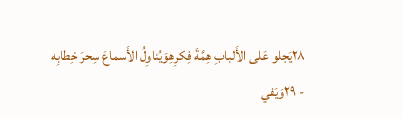٢٨يَجلو عَلى الأَلبابِ هِمَّةَ فِكرِهِوَيُناوِلُ الأَسماعَ سِحرَ خِطابِه
- ٢٩وَيَفي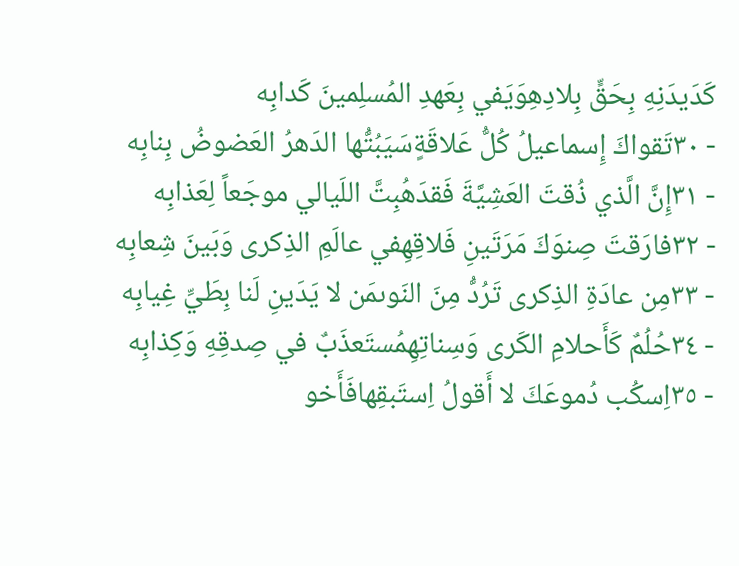كَدَيدَنِهِ بِحَقٍّ بِلادِهِوَيَفي بِعَهدِ المُسلِمينَ كَدابِه
- ٣٠تَقواكَ إِسماعيلُ كُلُّ عَلاقَةٍسَيَبُتُّها الدَهرُ العَضوضُ بِنابِه
- ٣١إِنَّ الَّذي ذُقتَ العَشِيَّةَ فَقدَهُبِتَّ اللَيالي موجَعاً لِعَذابِه
- ٣٢فارَقتَ صِنوَكَ مَرَتَينِ فَلاقِهِفي عالَمِ الذِكرى وَبَينَ شِعابِه
- ٣٣مِن عادَةِ الذِكرى تَرُدُّ مِنَ النَوىمَن لا يَدَينِ لَنا بِطَيِّ غِيابِه
- ٣٤حُلُمٌ كَأَحلامِ الكَرى وَسِناتِهِمُستَعذَبٌ في صِدقِهِ وَكِذابِه
- ٣٥اِسكُب دُموعَكَ لا أَقولُ اِستَبقِهافَأَخو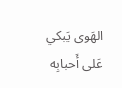الهَوى يَبكي عَلى أَحبابِه